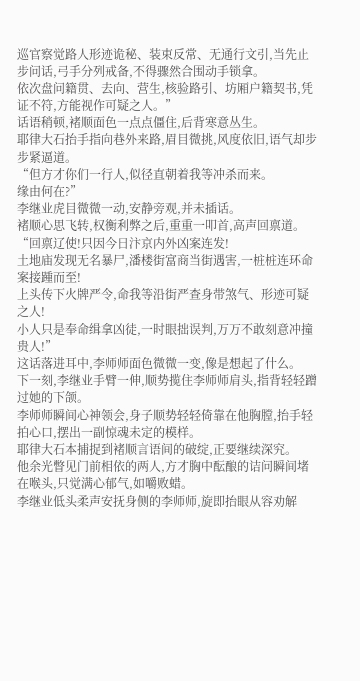巡官察觉路人形迹诡秘、装束反常、无通行文引,当先止步问话,弓手分列戒备,不得骤然合围动手锁拿。
依次盘问籍贯、去向、营生,核验路引、坊厢户籍契书,凭证不符,方能视作可疑之人。”
话语稍顿,褚顺面色一点点僵住,后背寒意丛生。
耶律大石抬手指向巷外来路,眉目微挑,风度依旧,语气却步步紧逼道。
“但方才你们一行人,似径直朝着我等冲杀而来。
缘由何在?”
李继业虎目微微一动,安静旁观,并未插话。
褚顺心思飞转,权衡利弊之后,重重一叩首,高声回禀道。
“回禀辽使!只因今日汴京内外凶案连发!
土地庙发现无名暴尸,潘楼街富商当街遇害,一桩桩连环命案接踵而至!
上头传下火牌严令,命我等沿街严查身带煞气、形迹可疑之人!
小人只是奉命缉拿凶徒,一时眼拙误判,万万不敢刻意冲撞贵人!”
这话落进耳中,李师师面色微微一变,像是想起了什么。
下一刻,李继业手臂一伸,顺势揽住李师师肩头,指背轻轻蹭过她的下颌。
李师师瞬间心神领会,身子顺势轻轻倚靠在他胸膛,抬手轻拍心口,摆出一副惊魂未定的模样。
耶律大石本捕捉到褚顺言语间的破绽,正要继续深究。
他余光瞥见门前相依的两人,方才胸中酝酿的诘问瞬间堵在喉头,只觉满心郁气,如嚼败蜡。
李继业低头柔声安抚身侧的李师师,旋即抬眼从容劝解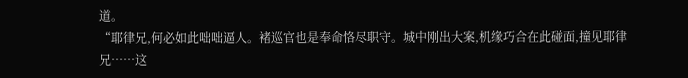道。
“耶律兄,何必如此咄咄逼人。褚巡官也是奉命恪尽职守。城中刚出大案,机缘巧合在此碰面,撞见耶律兄……这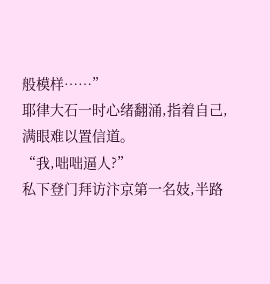般模样……”
耶律大石一时心绪翻涌,指着自己,满眼难以置信道。
“我,咄咄逼人?”
私下登门拜访汴京第一名妓,半路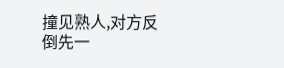撞见熟人,对方反倒先一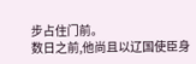步占住门前。
数日之前,他尚且以辽国使臣身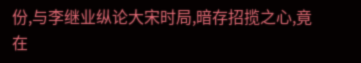份,与李继业纵论大宋时局,暗存招揽之心,竟在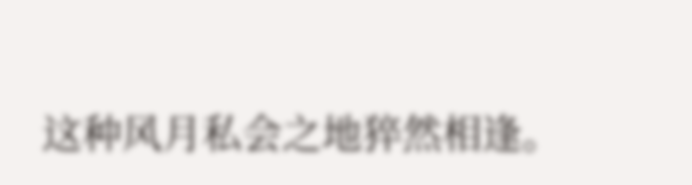这种风月私会之地猝然相逢。